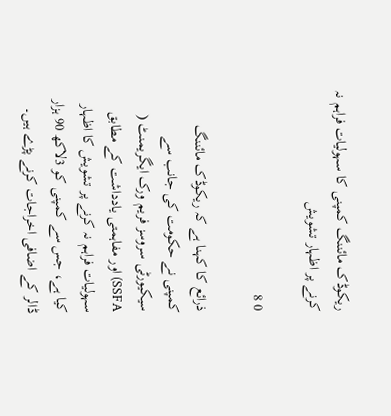ریکوڈک مائننگ کمپنی کا سہولیات فراہم نہ کرنے پر اظہار تشویش

0 8

ذرائع کا کہنا ہے کہ ریکوڈک مائننگ کمپنی نے حکومت کی جانب سے سیکیورٹی سروسز فریم ورک ایگریمنٹ ( SSFA) اور مفاہمتی یادداشت کے مطابق سہولیات فراہم نہ کرنے پر تشویش کا اظہار کیا ہے، جس سے کمپنی کو 3لاکھ 90 ہزار ڈالر کے اضافی اخراجات کرنے پڑے ہیں۔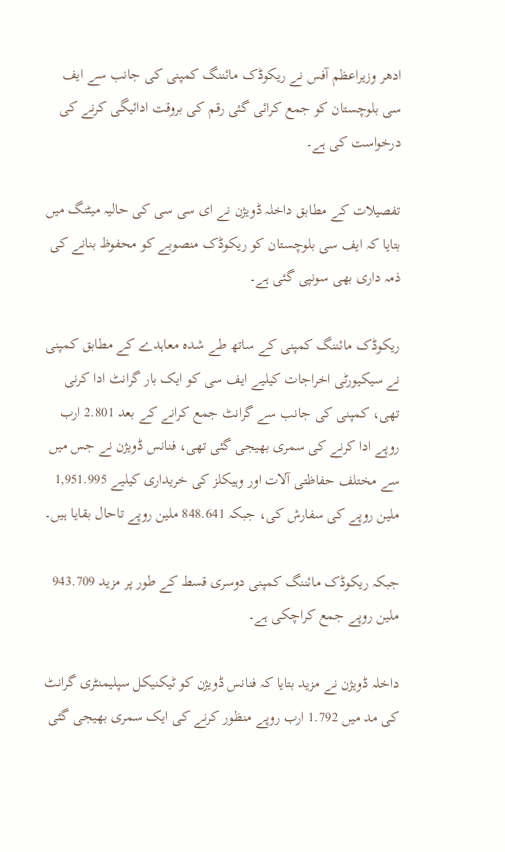ادھر وزیراعظم آفس نے ریکوڈک مائننگ کمپنی کی جانب سے ایف سی بلوچستان کو جمع کرائی گئی رقم کی بروقت ادائیگی کرنے کی درخواست کی ہے۔

تفصیلات کے مطابق داخلہ ڈویژن نے ای سی سی کی حالیہ میٹنگ میں بتایا کہ ایف سی بلوچستان کو ریکوڈک منصوبے کو محفوظ بنانے کی ذمہ داری بھی سونپی گئی ہے۔

ریکوڈک مائننگ کمپنی کے ساتھ طے شدہ معاہدے کے مطابق کمپنی نے سیکیورٹی اخراجات کیلیے ایف سی کو ایک بار گرانٹ ادا کرنی تھی، کمپنی کی جانب سے گرانٹ جمع کرانے کے بعد 2.801 ارب روپے ادا کرنے کی سمری بھیجی گئی تھی، فنانس ڈویژن نے جس میں سے مختلف حفاظتی آلات اور وہیکلز کی خریداری کیلیے 1,951.995 ملین روپے کی سفارش کی، جبکہ 848.641 ملین روپے تاحال بقایا ہیں۔

جبکہ ریکوڈک مائننگ کمپنی دوسری قسط کے طور پر مزید 943.709 ملین روپے جمع کراچکی ہے۔

داخلہ ڈویژن نے مزید بتایا کہ فنانس ڈویژن کو ٹیکنیکل سپلیمنٹری گرانٹ کی مد میں 1.792 ارب روپے منظور کرنے کی ایک سمری بھیجی گئی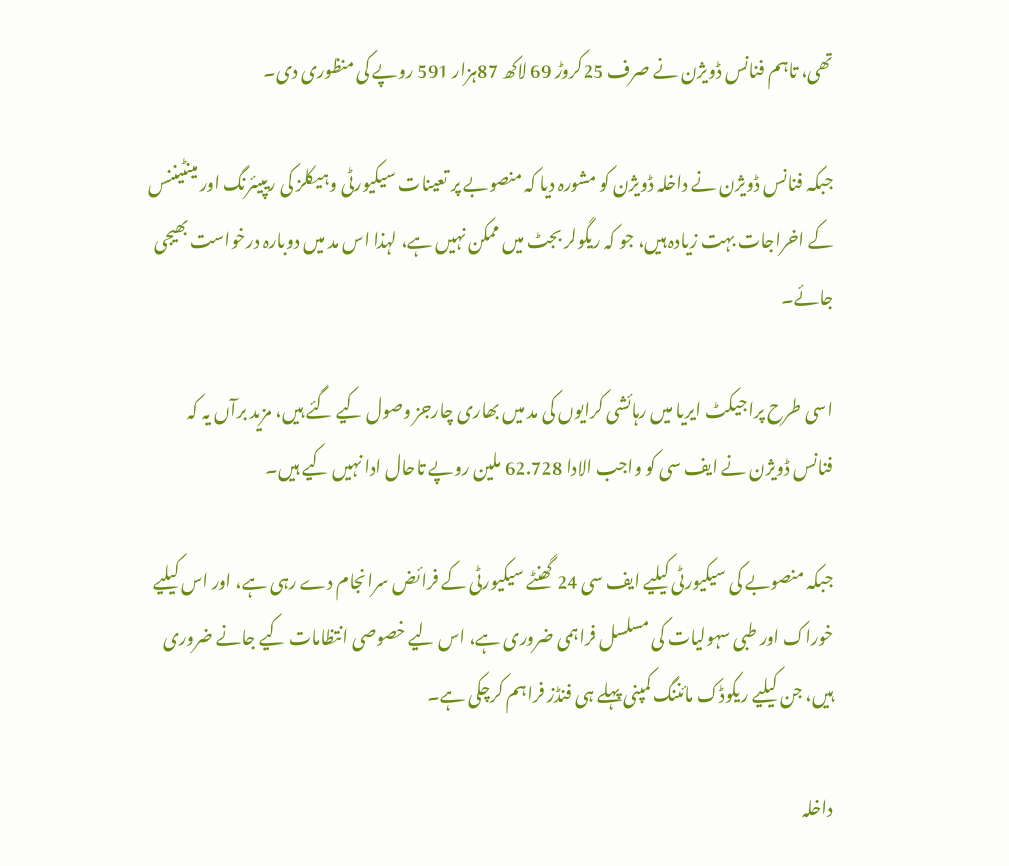تھی، تاہم فنانس ڈویژن نے صرف 25کروڑ 69 لاکھ 87ہزار 591 روپے کی منظوری دی۔

جبکہ فنانس ڈویژن نے داخلہ ڈویژن کو مشورہ دیا کہ منصوبے پر تعینات سیکیورٹی وہیکلز کی ریپیئرنگ اور مینٹیننس کے اخراجات بہت زیادہ ہیں، جو کہ ریگولر بجٹ میں ممکن نہیں ہے، لہذا اس مد میں دوبارہ درخواست بھیجی جائے۔

اسی طرح پراجیکٹ ایریا میں رہائشی کرایوں کی مد میں بھاری چارجز وصول کیے گئے ہیں، مزید برآں یہ کہ فنانس ڈویژن نے ایف سی کو واجب الادا 62.728 ملین روپے تاحال ادا نہیں کیے ہیں۔

جبکہ منصوبے کی سیکیورٹی کیلیے ایف سی 24 گھنٹے سیکیورٹی کے فرائض سرانجام دے رہی ہے، اور اس کیلیے خوراک اور طبی سہولیات کی مسلسل فراہمی ضروری ہے، اس لیے خصوصی انتظامات کیے جانے ضروری ہیں، جن کیلیے ریکوڈک مائننگ کمپنی پہلے ہی فنڈز فراہم کرچکی ہے۔

داخلہ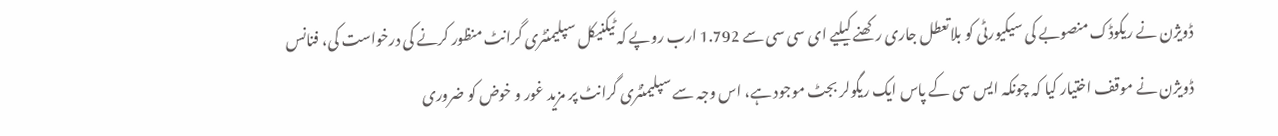ڈویژن نے ریکوڈک منصوبے کی سیکیورٹی کو بلاتعطل جاری رکھنے کیلیے ای سی سی سے 1.792 ارب روپے کہ ٹیکنیکل سپلیمنٹری گرانٹ منظور کرنے کی درخواست کی، فنانس ڈویژن نے موقف اختیار کیا کہ چونکہ ایس سی کے پاس ایک ریگولر بجٹ موجود ہے، اس وجہ سے سپلیمنٹری گرانٹ پر مزید غور و خوض کو ضروری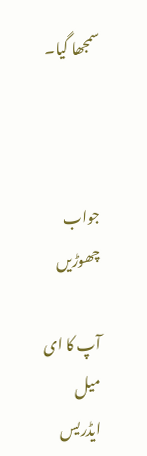سمجھا گیا۔



جواب چھوڑیں

آپ کا ای میل ایڈریس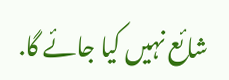شائع نہیں کیا جائے گا.